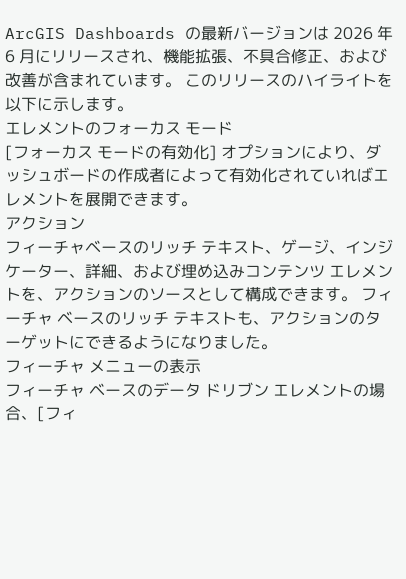ArcGIS Dashboards の最新バージョンは 2026 年 6 月にリリースされ、機能拡張、不具合修正、および改善が含まれています。 このリリースのハイライトを以下に示します。
エレメントのフォーカス モード
[フォーカス モードの有効化] オプションにより、ダッシュボードの作成者によって有効化されていればエレメントを展開できます。
アクション
フィーチャベースのリッチ テキスト、ゲージ、インジケーター、詳細、および埋め込みコンテンツ エレメントを、アクションのソースとして構成できます。 フィーチャ ベースのリッチ テキストも、アクションのターゲットにできるようになりました。
フィーチャ メニューの表示
フィーチャ ベースのデータ ドリブン エレメントの場合、[フィ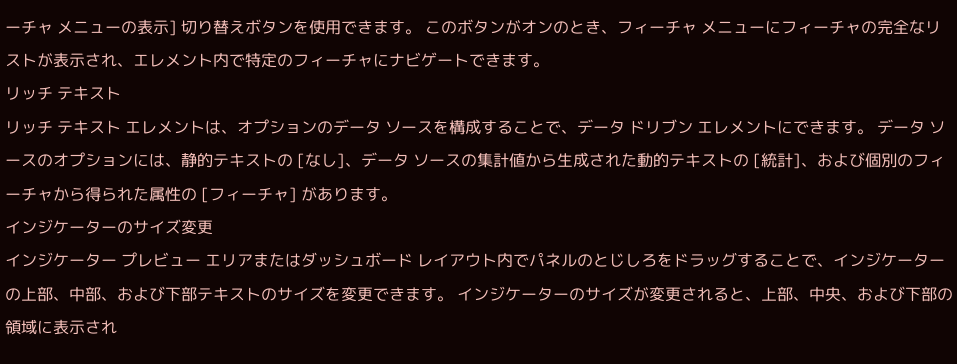ーチャ メニューの表示] 切り替えボタンを使用できます。 このボタンがオンのとき、フィーチャ メニューにフィーチャの完全なリストが表示され、エレメント内で特定のフィーチャにナビゲートできます。
リッチ テキスト
リッチ テキスト エレメントは、オプションのデータ ソースを構成することで、データ ドリブン エレメントにできます。 データ ソースのオプションには、静的テキストの [なし]、データ ソースの集計値から生成された動的テキストの [統計]、および個別のフィーチャから得られた属性の [フィーチャ] があります。
インジケーターのサイズ変更
インジケーター プレビュー エリアまたはダッシュボード レイアウト内でパネルのとじしろをドラッグすることで、インジケーターの上部、中部、および下部テキストのサイズを変更できます。 インジケーターのサイズが変更されると、上部、中央、および下部の領域に表示され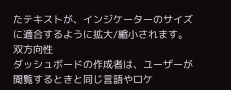たテキストが、インジケーターのサイズに適合するように拡大/縮小されます。
双方向性
ダッシュボードの作成者は、ユーザーが閲覧するときと同じ言語やロケ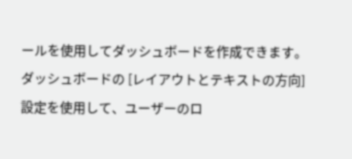ールを使用してダッシュボードを作成できます。 ダッシュボードの [レイアウトとテキストの方向] 設定を使用して、ユーザーのロ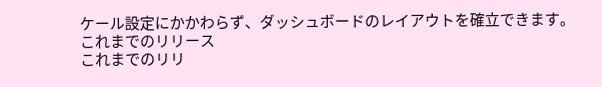ケール設定にかかわらず、ダッシュボードのレイアウトを確立できます。
これまでのリリース
これまでのリリ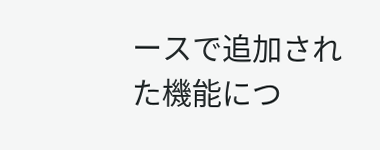ースで追加された機能につ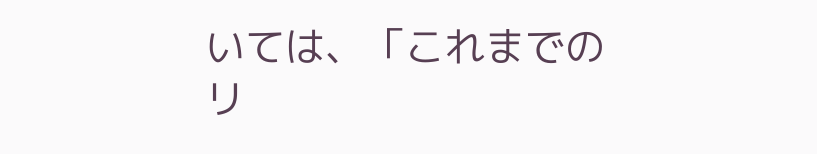いては、「これまでのリ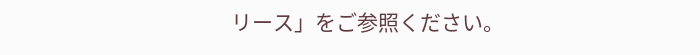リース」をご参照ください。